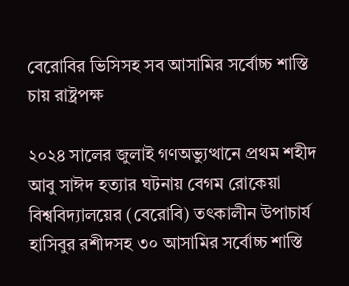বেরোবির ভিসিসহ সব আসামির সর্বোচ্চ শাস্তি চায় রাষ্ট্রপক্ষ

২০২৪ সালের জুলাই গণঅভ্যুত্থানে প্রথম শহীদ আবু সাঈদ হত্যার ঘটনায় বেগম রোকেয়া বিশ্ববিদ্যালয়ের (বেরোবি) তৎকালীন উপাচার্য হাসিবুর রশীদসহ ৩০ আসামির সর্বোচ্চ শাস্তি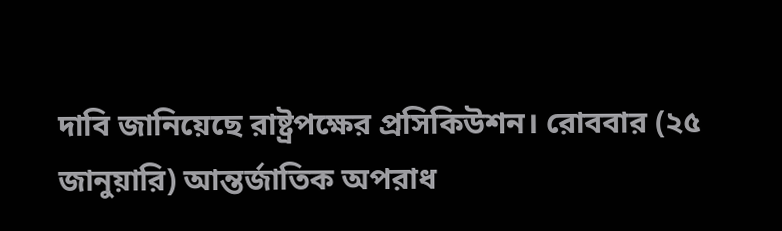দাবি জানিয়েছে রাষ্ট্রপক্ষের প্রসিকিউশন। রোববার (২৫ জানুয়ারি) আন্তর্জাতিক অপরাধ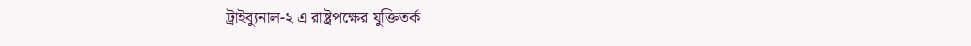ট্রাইব্যুনাল-২ এ রাষ্ট্রপক্ষের যুক্তিতর্ক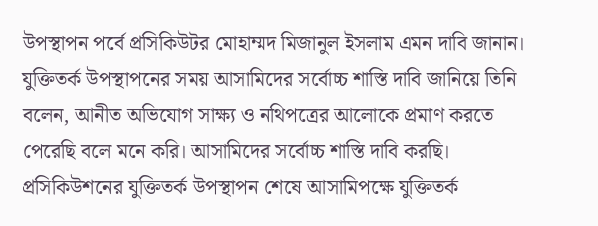উপস্থাপন পর্বে প্রসিকিউটর মোহাম্মদ মিজানুল ইসলাম এমন দাবি জানান। যুক্তিতর্ক উপস্থাপনের সময় আসামিদের সর্বোচ্চ শাস্তি দাবি জানিয়ে তিনি বলেন, আনীত অভিযোগ সাক্ষ্য ও নথিপত্রের আলোকে প্রমাণ করতে পেরেছি বলে মনে করি। আসামিদের সর্বোচ্চ শাস্তি দাবি করছি। প্রসিকিউশনের যুক্তিতর্ক উপস্থাপন শেষে আসামিপক্ষে যুক্তিতর্ক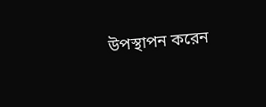উপস্থাপন করেন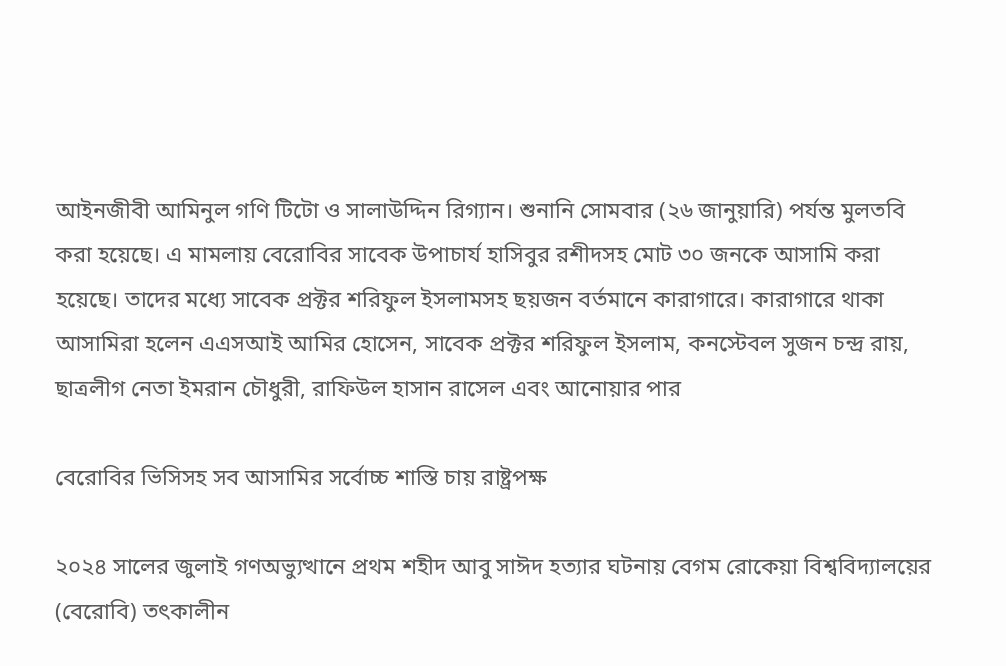আইনজীবী আমিনুল গণি টিটো ও সালাউদ্দিন রিগ্যান। শুনানি সোমবার (২৬ জানুয়ারি) পর্যন্ত মুলতবি করা হয়েছে। এ মামলায় বেরোবির সাবেক উপাচার্য হাসিবুর রশীদসহ মোট ৩০ জনকে আসামি করা হয়েছে। তাদের মধ্যে সাবেক প্রক্টর শরিফুল ইসলামসহ ছয়জন বর্তমানে কারাগারে। কারাগারে থাকা আসামিরা হলেন এএসআই আমির হোসেন, সাবেক প্রক্টর শরিফুল ইসলাম, কনস্টেবল সুজন চন্দ্র রায়, ছাত্রলীগ নেতা ইমরান চৌধুরী, রাফিউল হাসান রাসেল এবং আনোয়ার পার

বেরোবির ভিসিসহ সব আসামির সর্বোচ্চ শাস্তি চায় রাষ্ট্রপক্ষ

২০২৪ সালের জুলাই গণঅভ্যুত্থানে প্রথম শহীদ আবু সাঈদ হত্যার ঘটনায় বেগম রোকেয়া বিশ্ববিদ্যালয়ের (বেরোবি) তৎকালীন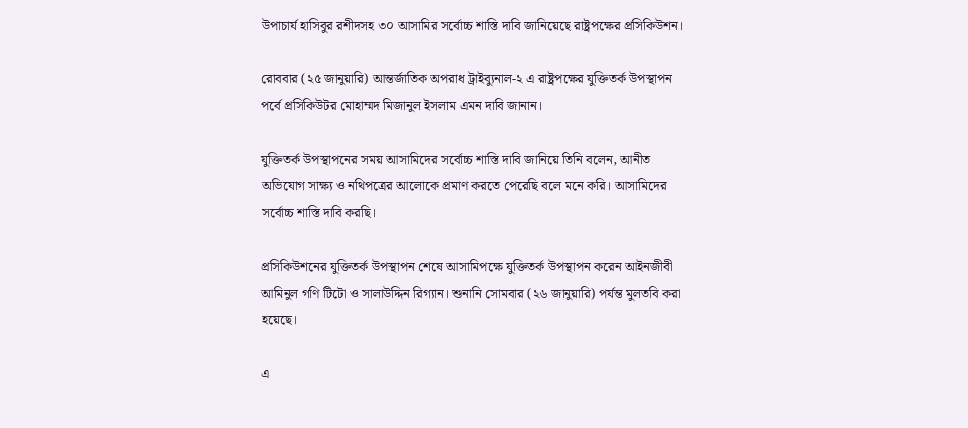উপাচার্য হাসিবুর রশীদসহ ৩০ আসামির সর্বোচ্চ শাস্তি দাবি জানিয়েছে রাষ্ট্রপক্ষের প্রসিকিউশন।

রোববার (২৫ জানুয়ারি) আন্তর্জাতিক অপরাধ ট্রাইব্যুনাল-২ এ রাষ্ট্রপক্ষের যুক্তিতর্ক উপস্থাপন পর্বে প্রসিকিউটর মোহাম্মদ মিজানুল ইসলাম এমন দাবি জানান।

যুক্তিতর্ক উপস্থাপনের সময় আসামিদের সর্বোচ্চ শাস্তি দাবি জানিয়ে তিনি বলেন, আনীত অভিযোগ সাক্ষ্য ও নথিপত্রের আলোকে প্রমাণ করতে পেরেছি বলে মনে করি। আসামিদের সর্বোচ্চ শাস্তি দাবি করছি।

প্রসিকিউশনের যুক্তিতর্ক উপস্থাপন শেষে আসামিপক্ষে যুক্তিতর্ক উপস্থাপন করেন আইনজীবী আমিনুল গণি টিটো ও সালাউদ্দিন রিগ্যান। শুনানি সোমবার (২৬ জানুয়ারি) পর্যন্ত মুলতবি করা হয়েছে।

এ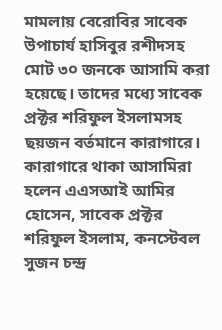মামলায় বেরোবির সাবেক উপাচার্য হাসিবুর রশীদসহ মোট ৩০ জনকে আসামি করা হয়েছে। তাদের মধ্যে সাবেক প্রক্টর শরিফুল ইসলামসহ ছয়জন বর্তমানে কারাগারে। কারাগারে থাকা আসামিরা হলেন এএসআই আমির হোসেন, সাবেক প্রক্টর শরিফুল ইসলাম, কনস্টেবল সুজন চন্দ্র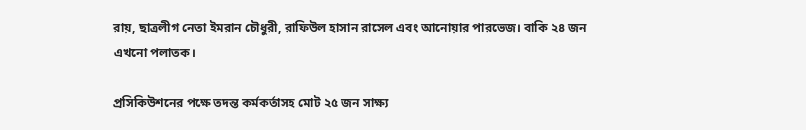রায়, ছাত্রলীগ নেতা ইমরান চৌধুরী, রাফিউল হাসান রাসেল এবং আনোয়ার পারভেজ। বাকি ২৪ জন এখনো পলাতক।

প্রসিকিউশনের পক্ষে তদন্ত কর্মকর্তাসহ মোট ২৫ জন সাক্ষ্য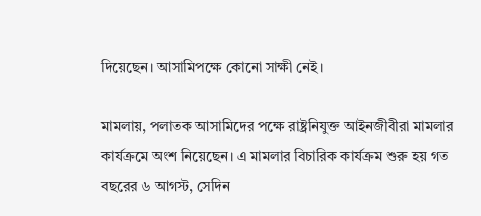দিয়েছেন। আসামিপক্ষে কোনো সাক্ষী নেই।

মামলায়, পলাতক আসামিদের পক্ষে রাষ্ট্রনিযুক্ত আইনজীবীরা মামলার কার্যক্রমে অংশ নিয়েছেন। এ মামলার বিচারিক কার্যক্রম শুরু হয় গত বছরের ৬ আগস্ট, সেদিন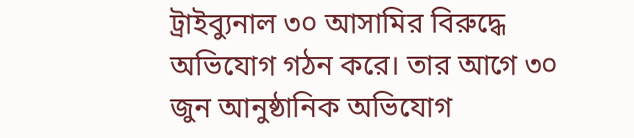ট্রাইব্যুনাল ৩০ আসামির বিরুদ্ধে অভিযোগ গঠন করে। তার আগে ৩০ জুন আনুষ্ঠানিক অভিযোগ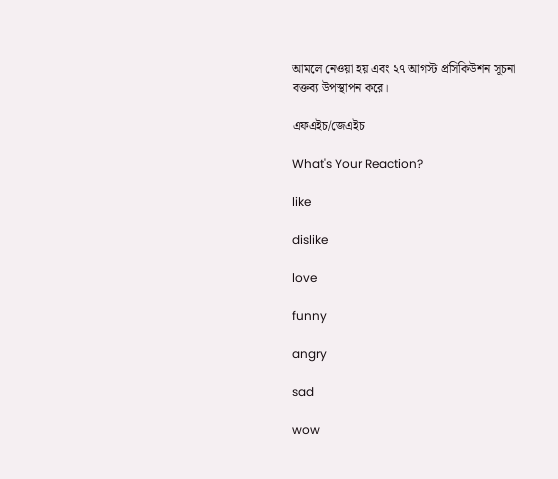আমলে নেওয়া হয় এবং ২৭ আগস্ট প্রসিকিউশন সূচনা বক্তব্য উপস্থাপন করে।

এফএইচ/জেএইচ

What's Your Reaction?

like

dislike

love

funny

angry

sad

wow